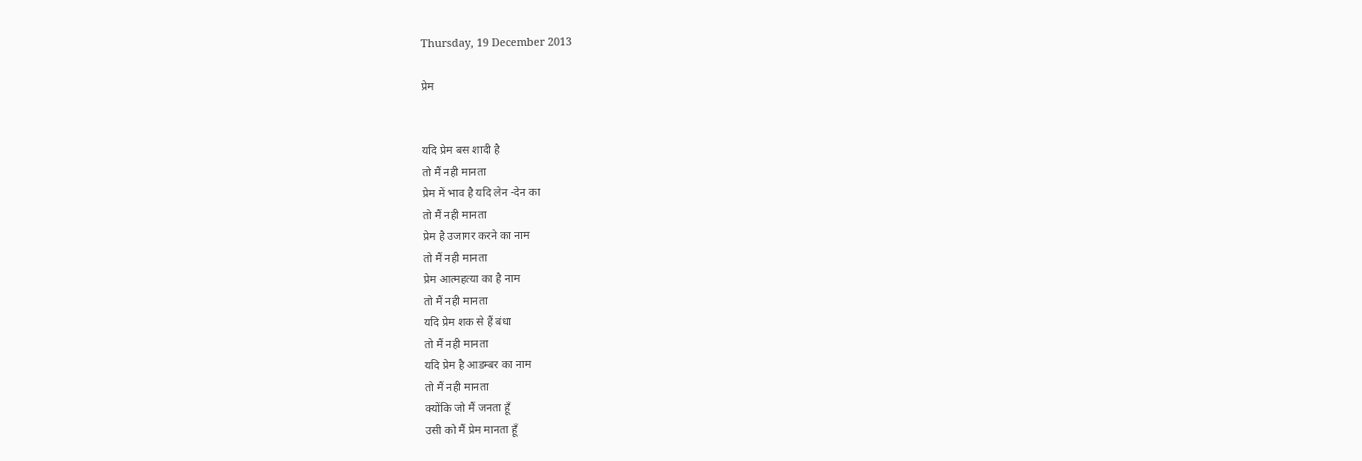Thursday, 19 December 2013

प्रेम


यदि प्रेम बस शादी है
तो मैं नही मानता
प्रेम में भाव है यदि लेन -देन का
तो मैं नही मानता
प्रेम है उजागर करने का नाम
तो मैं नही मानता
प्रेम आत्महत्या का है नाम
तो मैं नही मानता
यदि प्रेम शक से हैं बंधा
तो मैं नही मानता
यदि प्रेम है आडम्बर का नाम
तो मैं नही मानता
क्योंकि जो मैं जनता हूँ
उसी को मैं प्रेम मानता हूँ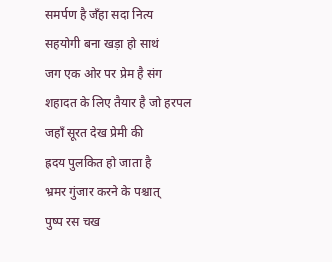समर्पण है जँहा सदा नित्य
सहयोगी बना खड़ा हो साथं
जग एक ओर पर प्रेम है संग
शहादत के लिए तैयार है जो हरपल
जहाँ सूरत देख प्रेमी की
ह्रदय पुलकित हो जाता है
भ्रमर गुंजार करने के पश्चात्
पुष्प रस चख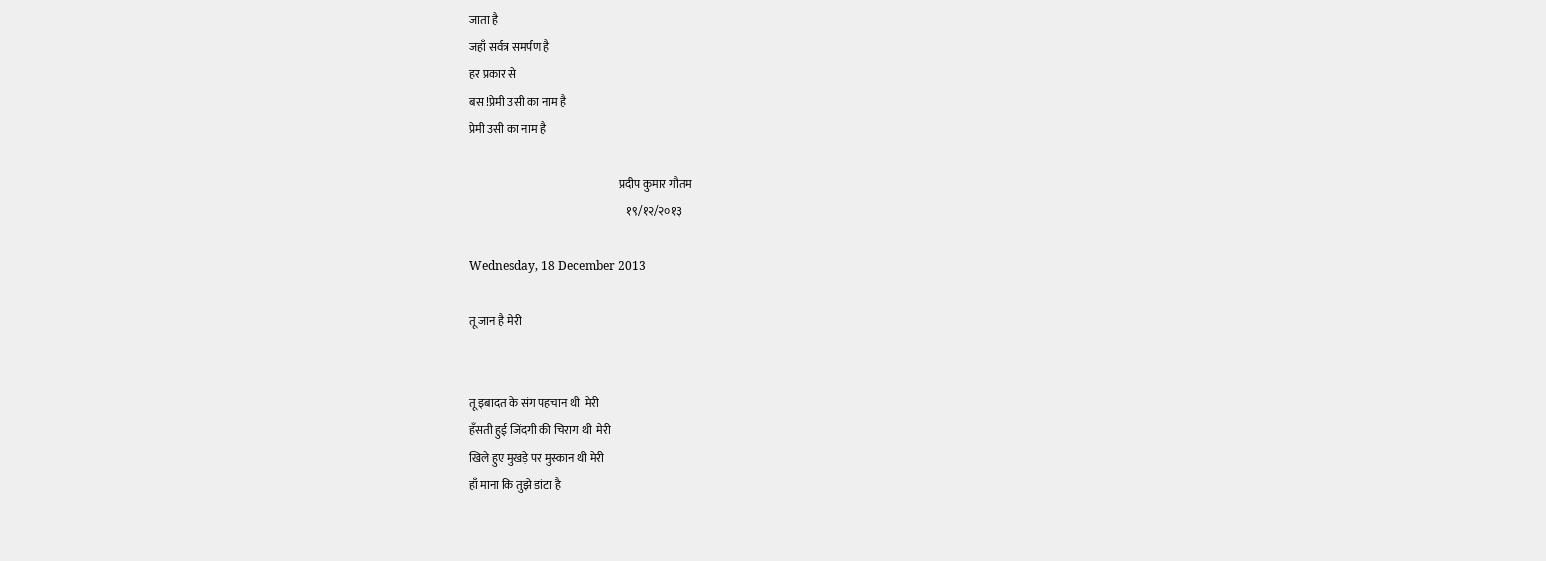जाता है
जहाँ सर्वत्र समर्पण है
हर प्रकार से
बस !प्रेमी उसी का नाम है
प्रेमी उसी का नाम है

                                                                  प्रदीप कुमार गौतम
                                                                     १९/१२/२०१३

Wednesday, 18 December 2013

तू जान है मेरी


तू इबादत के संग पहचान थी  मेरी
हँसती हुई जिंदगी की चिराग थी  मेरी
खिले हुए मुखड़े पर मुस्कान थी मेरी
हाँ माना कि तुझे डांटा है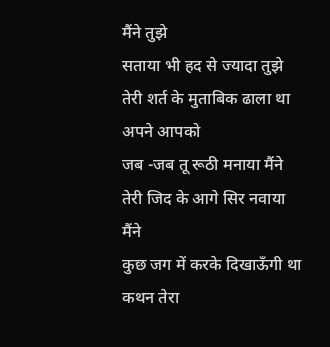मैंने तुझे
सताया भी हद से ज्यादा तुझे
तेरी शर्त के मुताबिक ढाला था अपने आपको
जब -जब तू रूठी मनाया मैंने
तेरी जिद के आगे सिर नवाया मैंने
कुछ जग में करके दिखाऊँगी था कथन तेरा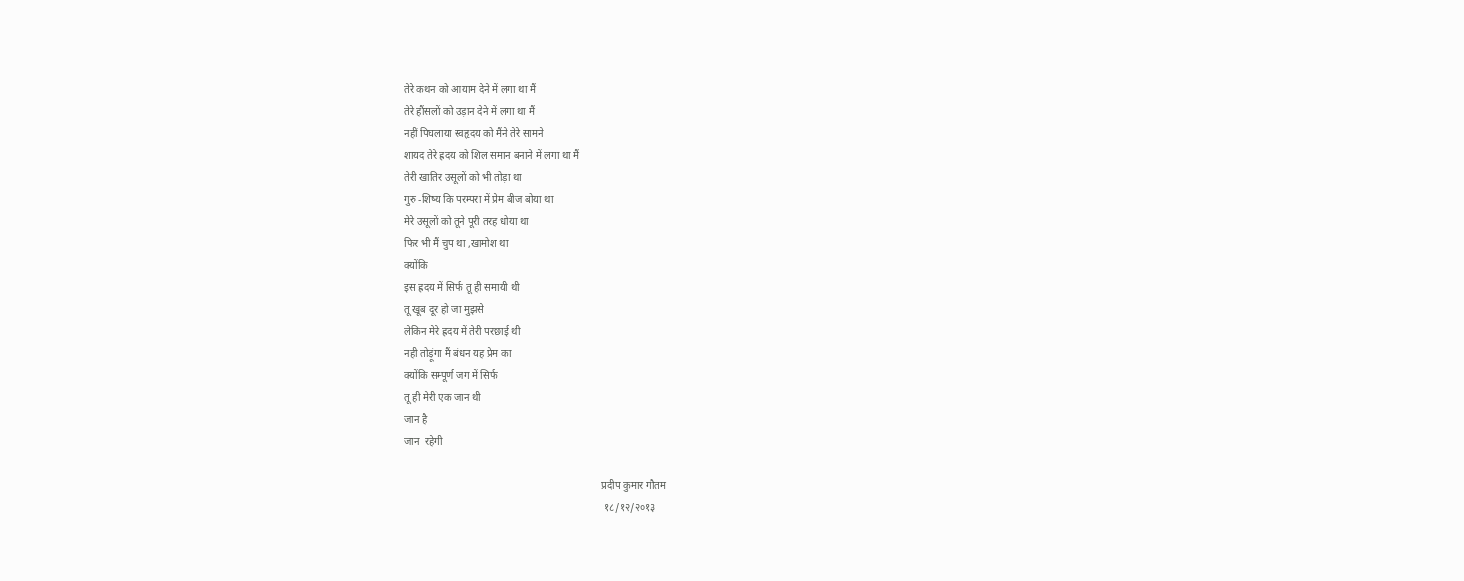तेरे कथन को आयाम देने में लगा था मैं
तेरे हौंसलों को उड़ान देने में लगा था मैं
नहीं पिघलाया स्वहृदय को मैंने तेरे सामने
शायद तेरे ह्रदय को शिल समान बनाने में लगा था मैं
तेरी खातिर उसूलों को भी तोड़ा था
गुरु -शिष्य कि परम्परा में प्रेम बीज बोया था
मेरे उसूलों को तूने पूरी तरह धोया था
फिर भी मैं चुप था ,खामोश था
क्योंकि
इस ह्रदय में सिर्फ तू ही समायी थी
तू खूब दूर हो जा मुझसे
लेकिन मेरे ह्रदय में तेरी परछाई थी
नही तोड़ूंगा मैं बंधन यह प्रेम का
क्योंकि सम्पूर्ण जग में सिर्फ
तू ही मेरी एक जान थी
जान है
जान  रहेगी

                                                                            प्रदीप कुमार गौतम
                                                                             १८/१२/२०१३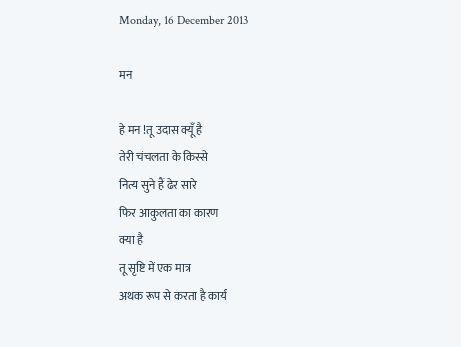Monday, 16 December 2013

मन

हे मन !तू उदास क्यूँ है
तेरी चंचलता के किस्से
नित्य सुने हैं ढेर सारे
फिर आकुलता का कारण
क्या है
तू सृष्टि में एक मात्र
अथक रूप से करता है कार्य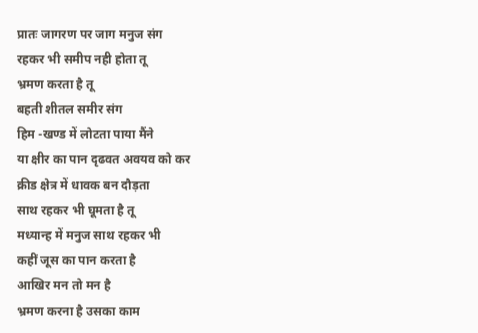प्रातः जागरण पर जाग मनुज संग
रहकर भी समीप नही होता तू
भ्रमण करता है तू
बहती शीतल समीर संग
हिम -खण्ड में लोटता पाया मैंने
या क्षीर का पान दृढवत अवयव को कर
क्रीड क्षेत्र में धावक बन दौड़ता
साथ रहकर भी घूमता है तू
मध्यान्ह में मनुज साथ रहकर भी
कहीं जूस का पान करता है
आखिर मन तो मन है
भ्रमण करना है उसका काम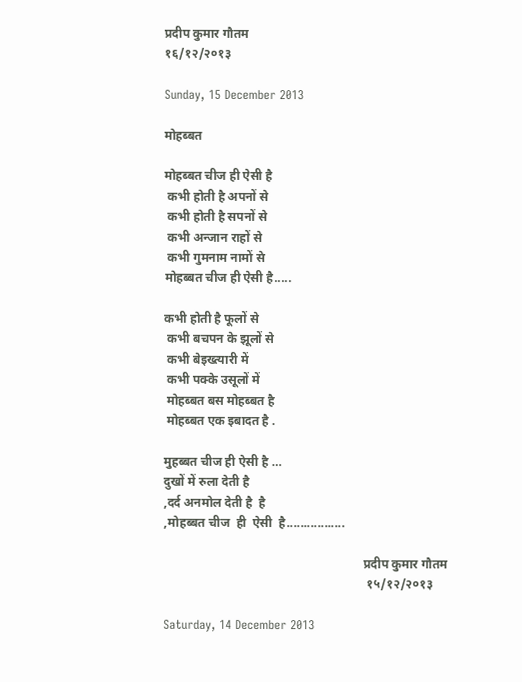प्रदीप कुमार गौतम
१६/१२/२०१३

Sunday, 15 December 2013

मोहब्बत

मोहब्बत चीज ही ऐसी है
 कभी होती है अपनों से
 कभी होती है सपनों से
 कभी अन्जान राहों से
 कभी गुमनाम नामों से
मोहब्बत चीज ही ऐसी है.....

कभी होती है फूलों से
 कभी बचपन के झूलों से
 कभी बेइख्त्यारी में
 कभी पक्के उसूलों में
 मोहब्बत बस मोहब्बत है
 मोहब्बत एक इबादत है .

मुहब्बत चीज ही ऐसी है …
दुखों में रुला देती है
,दर्द अनमोल देती है  है
,मोहब्बत चीज  ही  ऐसी  है.................

                                                                प्रदीप कुमार गौतम
                                                                 १५/१२/२०१३

Saturday, 14 December 2013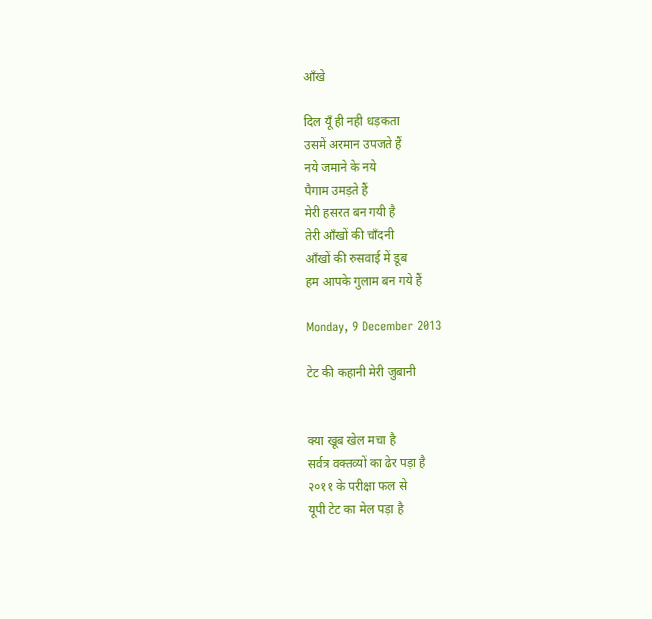आँखे

दिल यूँ ही नही धड़कता
उसमें अरमान उपजते हैं
नये जमाने के नये
पैगाम उमड़ते हैं
मेरी हसरत बन गयी है
तेरी आँखों की चाँदनी
आँखों की रुसवाई में डूब
हम आपके गुलाम बन गये हैं

Monday, 9 December 2013

टेट की कहानी मेरी जुबानी


क्या खूब खेल मचा है
सर्वत्र वक्तव्यों का ढेर पड़ा है
२०११ के परीक्षा फल से
यूपी टेट का मेल पड़ा है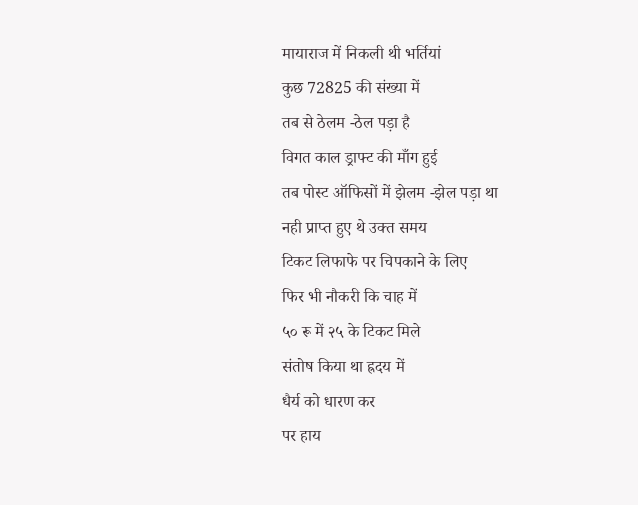मायाराज में निकली थी भर्तियां
कुछ 72825 की संख्या में
तब से ठेलम -ठेल पड़ा है
विगत काल ड्राफ्ट की माँग हुई
तब पोस्ट ऑफिसों में झेलम -झेल पड़ा था
नही प्राप्त हुए थे उक्त समय
टिकट लिफाफे पर चिपकाने के लिए
फिर भी नौकरी कि चाह में
५० रू में २५ के टिकट मिले
संतोष किया था ह्रदय में
धैर्य को धारण कर
पर हाय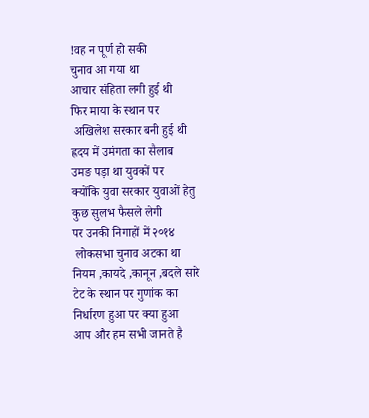!वह न पूर्ण हो सकी
चुनाव आ गया था
आचार संहिता लगी हुई थी
फिर माया के स्थान पर
 अखिलेश सरकार बनी हुई थी
ह्रदय में उमंगता का सैलाब
उमङ पड़ा था युवकों पर
क्योंकि युवा सरकार युवाओं हेतु
कुछ सुलभ फैसले लेगी
पर उनकी निगाहों में २०१४
 लोकसभा चुनाव अटका था
नियम ,कायदे ,कानून ,बदले सारे
टेट के स्थान पर गुणांक का
निर्धारण हुआ पर क्या हुआ
आप और हम सभी जानते है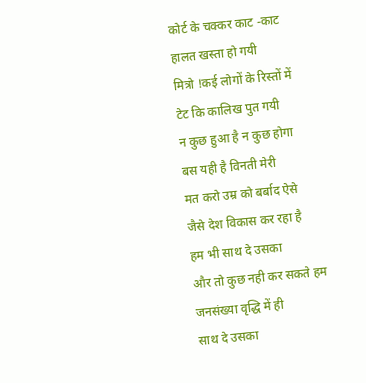कोर्ट के चक्कर काट -काट
हालत खस्ता हो गयी
मित्रो !कई लोगों के रिस्तों में
टेट कि कालिख पुत गयी
न कुछ हुआ है न कुछ होगा
बस यही है विनती मेरी
मत करो उम्र को बर्बाद ऐसे
जैसे देश विकास कर रहा है
हम भी साथ दे उसका
और तो कुछ नही कर सकते हम
जनसंख्या वृद्धि में ही
साथ दे उसका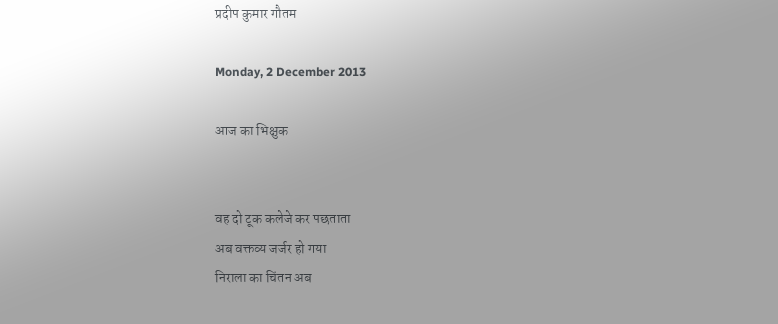प्रदीप कुमार गौतम

Monday, 2 December 2013

आज का भिक्षुक


वह दो टूक कलेजे कर पछताता
अब वक्तव्य जर्जर हो गया
निराला का चिंतन अब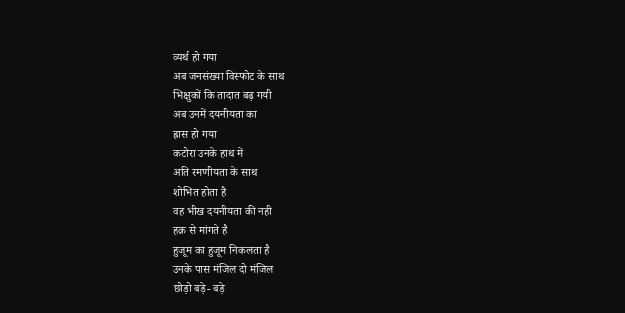व्यर्थ हो गया
अब जनसंख्या विस्फोट के साथ
भिक्षुकों कि तादात बढ़ गयी
अब उनमें दयनीयता का
ह्रास हो गया
कटोरा उनके हाथ में
अति रमणीयता के साथ
शोभित होता है
वह भीख दयनीयता की नही
हक़ से मांगते है
हुजूम का हुजूम निकलता है
उनके पास मंजिल दो मंजिल
छोड़ो बड़े- बड़े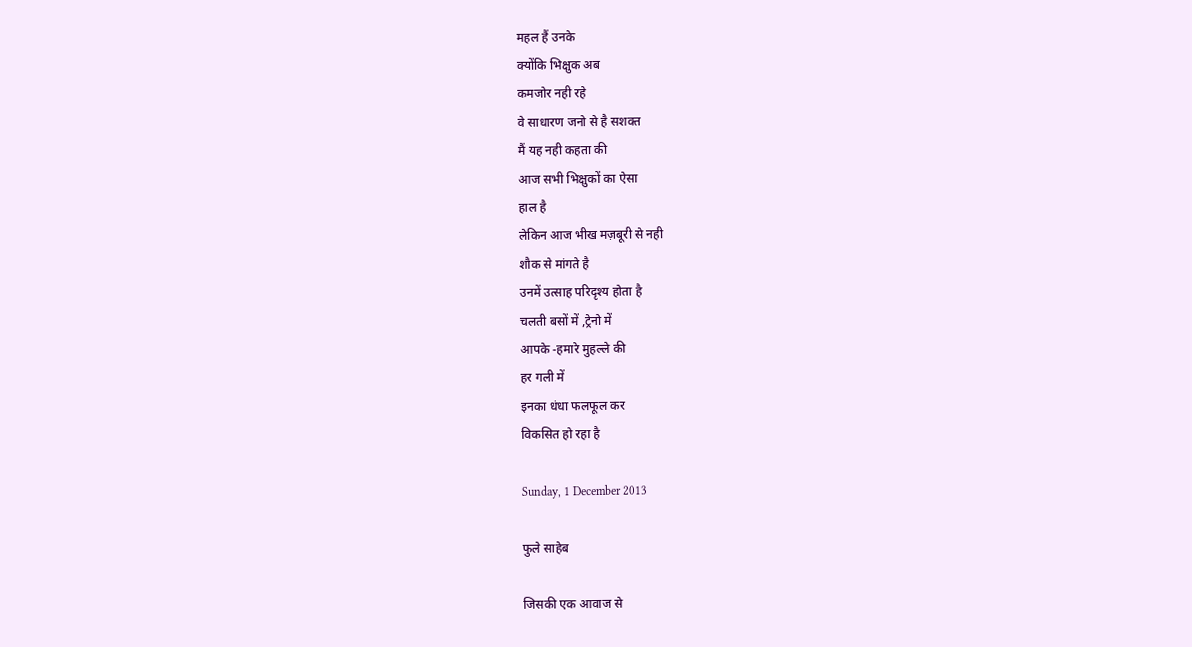महल हैं उनके
क्योंकि भिक्षुक अब
कमजोर नही रहे
वे साधारण जनो से है सशक्त
मैं यह नही कहता की
आज सभी भिक्षुकों का ऐसा
हाल है
लेकिन आज भीख मज़बूरी से नही
शौक से मांगते है
उनमें उत्साह परिदृश्य होता है
चलती बसों में ,ट्रेनो में
आपके -हमारे मुहल्ले की
हर गली में
इनका धंधा फलफूल कर
विकसित हो रहा है

Sunday, 1 December 2013

फुले साहेब

जिसकी एक आवाज से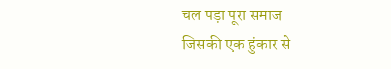चल पड़ा पूरा समाज
जिसकी एक हुंकार से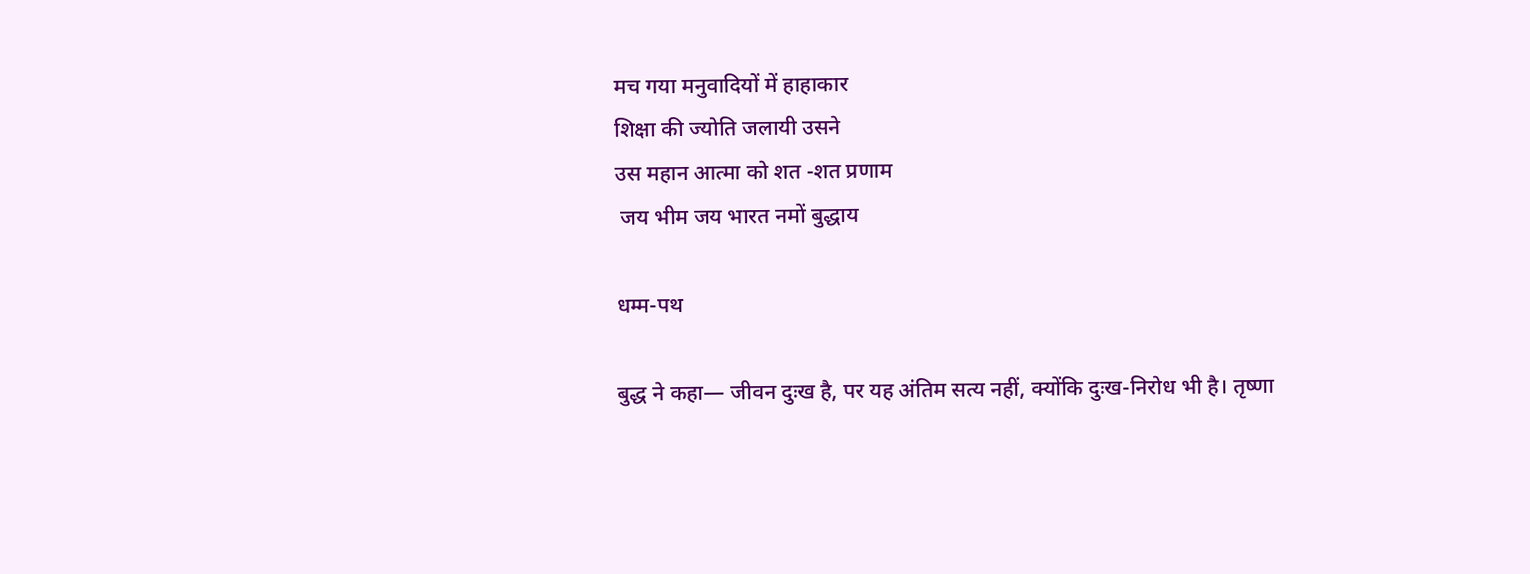मच गया मनुवादियों में हाहाकार
शिक्षा की ज्योति जलायी उसने
उस महान आत्मा को शत -शत प्रणाम
 जय भीम जय भारत नमों बुद्धाय

धम्म-पथ

बुद्ध ने कहा— जीवन दुःख है, पर यह अंतिम सत्य नहीं, क्योंकि दुःख-निरोध भी है। तृष्णा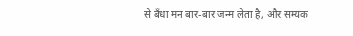से बँधा मन बार-बार जन्म लेता है, और सम्यक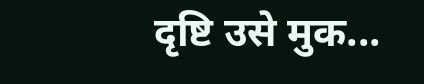दृष्टि उसे मुक...